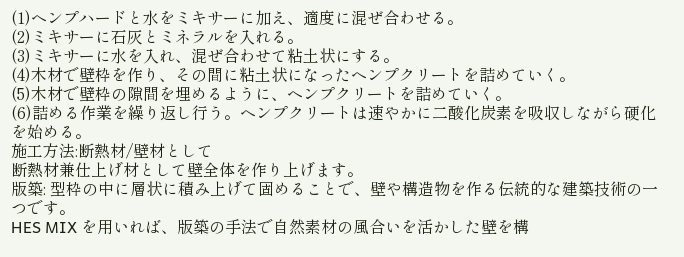(1)ヘンプハードと水をミキサーに加え、適度に混ぜ合わせる。
(2)ミキサーに石灰とミネラルを入れる。
(3)ミキサーに水を入れ、混ぜ合わせて粘土状にする。
(4)木材で壁枠を作り、その間に粘土状になったヘンプクリートを詰めていく。
(5)木材で壁枠の隙間を埋めるように、ヘンプクリートを詰めていく。
(6)詰める作業を繰り返し行う。ヘンプクリートは速やかに二酸化炭素を吸収しながら硬化を始める。
施工方法:断熱材/壁材として
断熱材兼仕上げ材として壁全体を作り上げます。
版築: 型枠の中に層状に積み上げて固めることで、壁や構造物を作る伝統的な建築技術の一つです。
HES MIX を用いれば、版築の手法で自然素材の風合いを活かした壁を構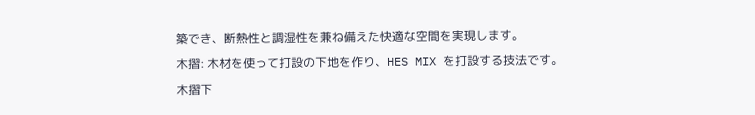築でき、断熱性と調湿性を兼ね備えた快適な空間を実現します。
木摺: 木材を使って打設の下地を作り、HES MIX を打設する技法です。
木摺下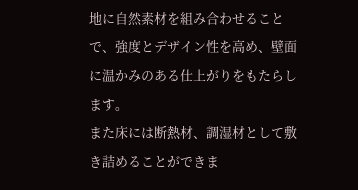地に自然素材を組み合わせることで、強度とデザイン性を高め、壁面に温かみのある仕上がりをもたらします。
また床には断熱材、調湿材として敷き詰めることができま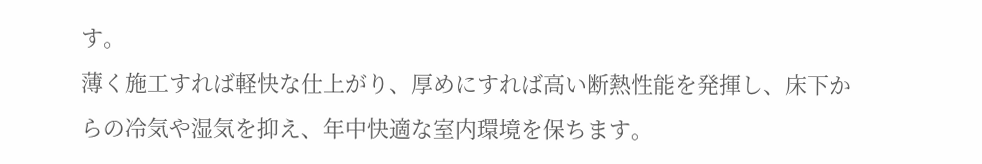す。
薄く施工すれば軽快な仕上がり、厚めにすれば高い断熱性能を発揮し、床下からの冷気や湿気を抑え、年中快適な室内環境を保ちます。